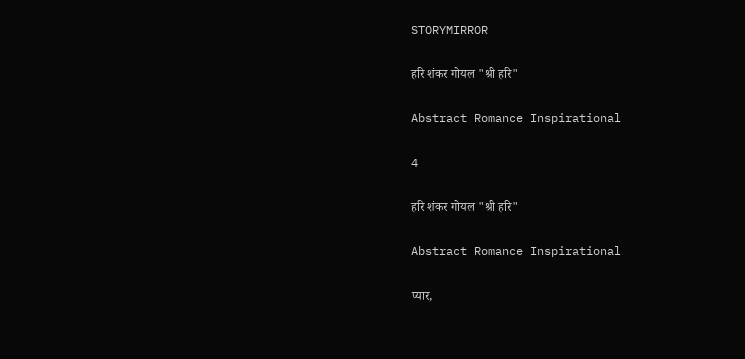STORYMIRROR

हरि शंकर गोयल "श्री हरि"

Abstract Romance Inspirational

4

हरि शंकर गोयल "श्री हरि"

Abstract Romance Inspirational

प्यार,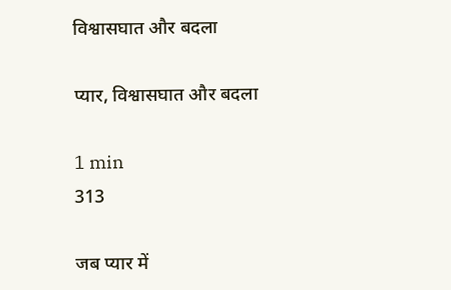विश्वासघात और बदला

प्यार, विश्वासघात और बदला

1 min
313

जब प्यार में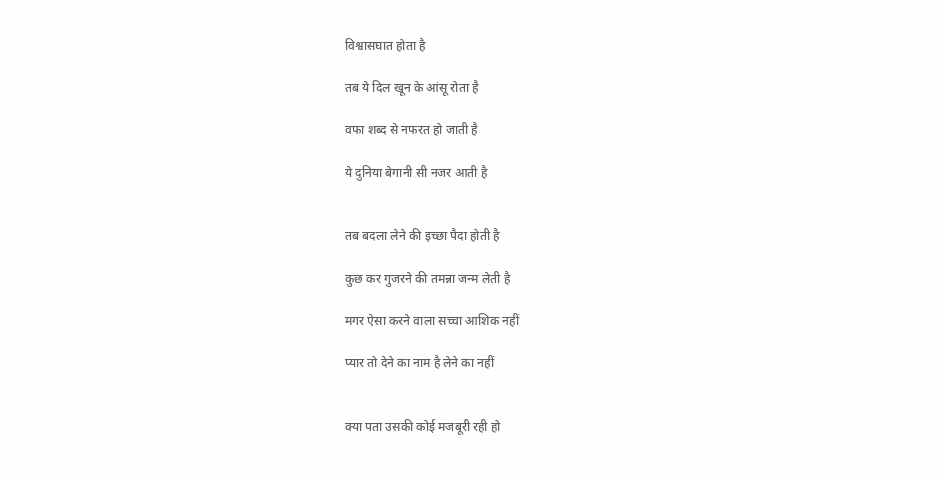विश्वासघात होता है

तब ये दिल खून के आंसू रोता है

वफा शब्द से नफरत हो जाती है

ये दुनिया बेगानी सी नजर आती है


तब बदला लेने की इच्छा पैदा होती है

कुछ कर गुजरने की तमन्ना जन्म लेती है

मगर ऐसा करने वाला सच्चा आशिक नहीं

प्यार तो देने का नाम है लेने का नहीं


क्या पता उसकी कोई मजबूरी रही हो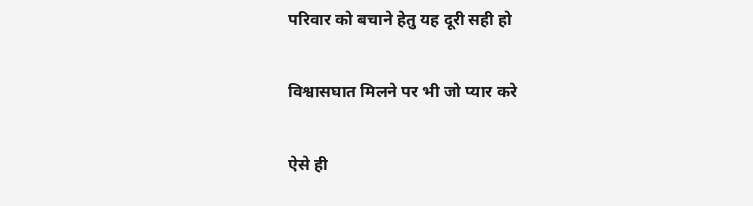परिवार को बचाने हेतु यह दूरी सही हो

विश्वासघात मिलने पर भी जो प्यार करे

ऐसे ही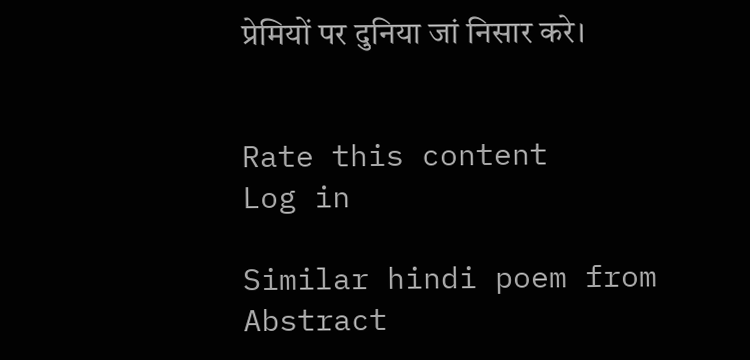प्रेमियों पर दुनिया जां निसार करे।


Rate this content
Log in

Similar hindi poem from Abstract